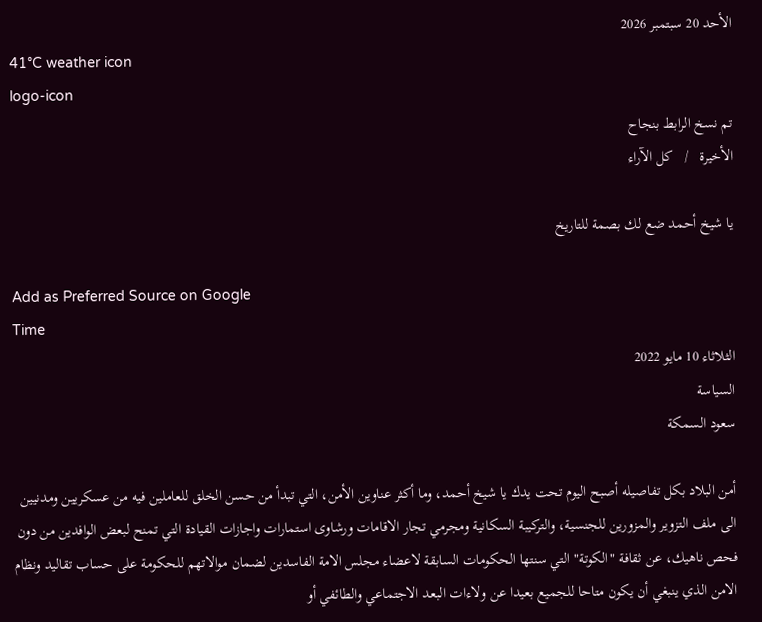الأحد 20 سبتمبر 2026
41°C weather icon
logo-icon
تم نسخ الرابط بنجاح
الأخيرة   /   كل الآراء

يا شيخ أحمد ضع لك بصمة للتاريخ

Add as Preferred Source on Google
Time
الثلاثاء 10 مايو 2022
السياسة
سعود السمكة

أمن البلاد بكل تفاصيله أصبح اليوم تحت يدك يا شيخ أحمد، وما أكثر عناوين الأمن، التي تبدأ من حسن الخلق للعاملين فيه من عسكريين ومدنيين الى ملف التزوير والمزورين للجنسية، والتركيبة السكانية ومجرمي تجار الاقامات ورشاوى استمارات واجازات القيادة التي تمنح لبعض الوافدين من دون فحص ناهيك، عن ثقافة "الكوتة" التي سنتها الحكومات السابقة لاعضاء مجلس الامة الفاسدين لضمان موالاتهم للحكومة على حساب تقاليد ونظام الامن الذي ينبغي أن يكون متاحا للجميع بعيدا عن ولاءات البعد الاجتماعي والطائفي أو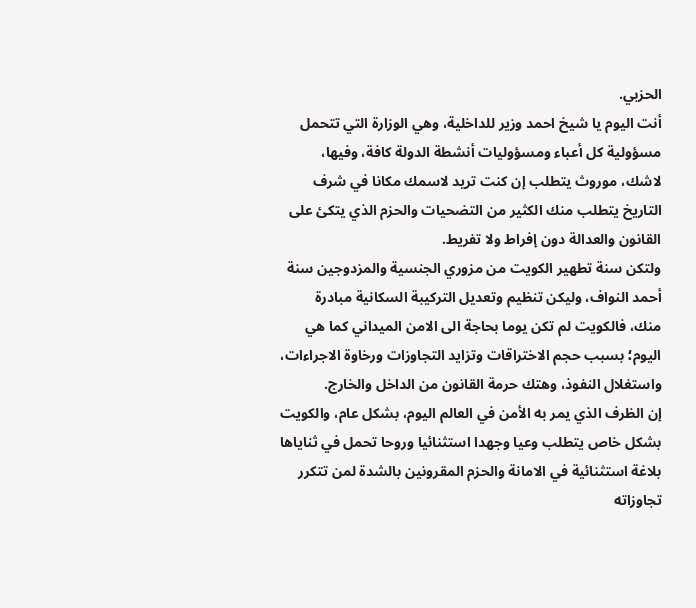الحزبي.
أنت اليوم يا شيخ احمد وزير للداخلية، وهي الوزارة التي تتحمل مسؤولية كل أعباء ومسؤوليات أنشطة الدولة كافة، وفيها، لاشك، موروث يتطلب إن كنت تريد لاسمك مكانا في شرف التاريخ يتطلب منك الكثير من التضحيات والحزم الذي يتكئ على القانون والعدالة دون إفراط ولا تفريط.
ولتكن سنة تطهير الكويت من مزوري الجنسية والمزدوجين سنة أحمد النواف، وليكن تنظيم وتعديل التركيبة السكانية مبادرة منك، فالكويت لم تكن يوما بحاجة الى الامن الميداني كما هي اليوم؛ بسبب حجم الاختراقات وتزايد التجاوزات ورخاوة الاجراءات، واستغلال النفوذ، وهتك حرمة القانون من الداخل والخارج.
إن الظرف الذي يمر به الأمن في العالم اليوم، بشكل عام، والكويت بشكل خاص يتطلب وعيا وجهدا استثنائيا وروحا تحمل في ثناياها بلاغة استثنائية في الامانة والحزم المقرونين بالشدة لمن تتكرر تجاوزاته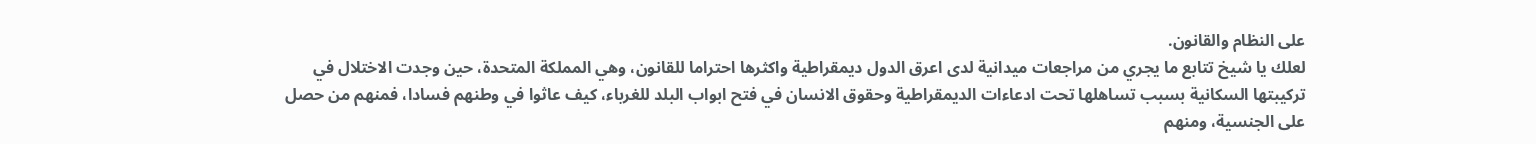على النظام والقانون.
لعلك يا شيخ تتابع ما يجري من مراجعات ميدانية لدى اعرق الدول ديمقراطية واكثرها احتراما للقانون، وهي المملكة المتحدة، حين وجدت الاختلال في تركيبتها السكانية بسبب تساهلها تحت ادعاءات الديمقراطية وحقوق الانسان في فتح ابواب البلد للغرباء، كيف عاثوا في وطنهم فسادا، فمنهم من حصل على الجنسية، ومنهم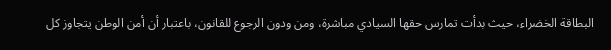البطاقة الخضراء، حيث بدأت تمارس حقها السيادي مباشرة، ومن ودون الرجوع للقانون، باعتبار أن أمن الوطن يتجاوز كل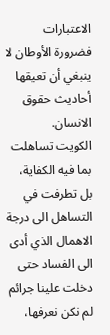الاعتبارات فضرورة الأوطان لا ينبغي أن تعيقها أحاديث حقوق الانسان.
الكويت تساهلت بما فيه الكفاية، بل تطرفت في التساهل الى درجة الاهمال الذي أدى الى الفساد حتى دخلت علينا جرائم لم نكن نعرفها،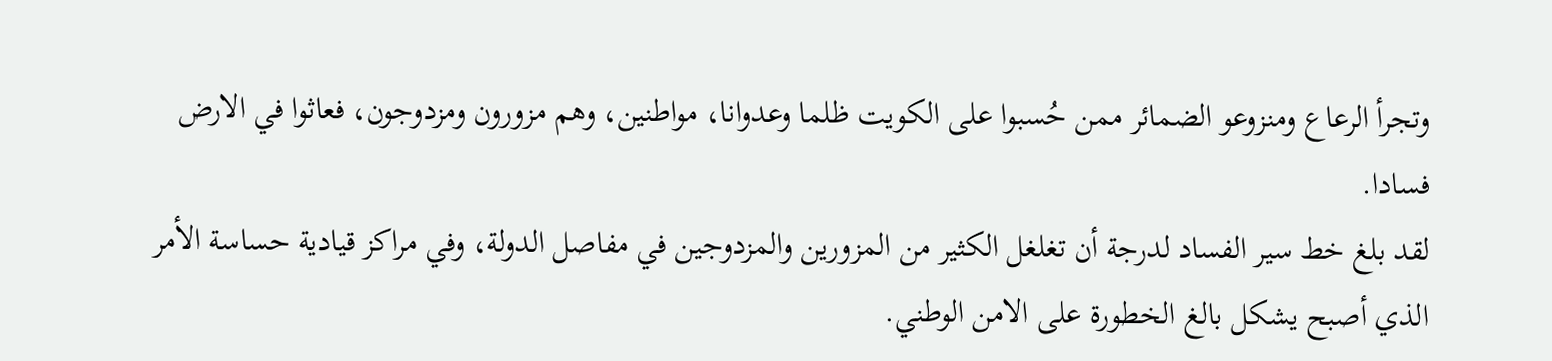وتجرأ الرعاع ومنزوعو الضمائر ممن حُسبوا على الكويت ظلما وعدوانا، مواطنين، وهم مزورون ومزدوجون، فعاثوا في الارض فسادا.
لقد بلغ خط سير الفساد لدرجة أن تغلغل الكثير من المزورين والمزدوجين في مفاصل الدولة، وفي مراكز قيادية حساسة الأمر الذي أصبح يشكل بالغ الخطورة على الامن الوطني.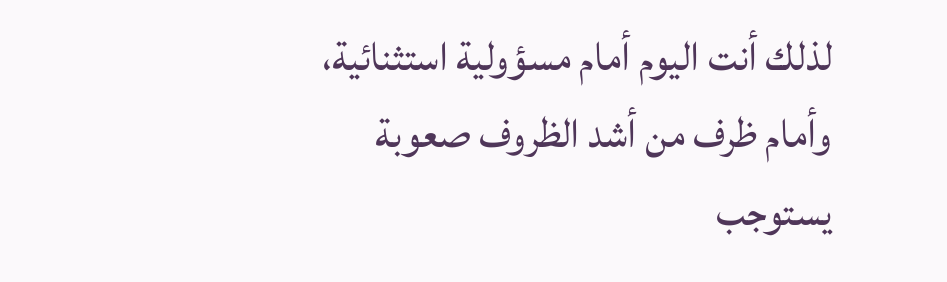لذلك أنت اليوم أمام مسؤولية استثنائية، وأمام ظرف من أشد الظروف صعوبة يستوجب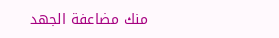منك مضاعفة الجهد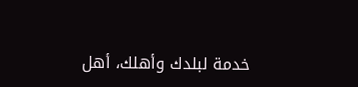خدمة لبلدك وأهلك، أهل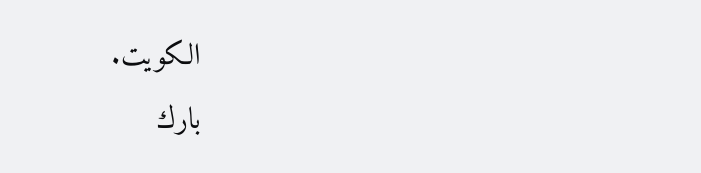الكويت.
بارك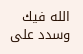الله فيك وسدد على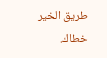طريق الخير خطاك.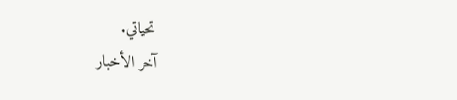تحياتي.
آخر الأخبار